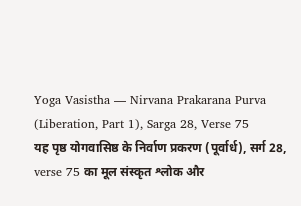Yoga Vasistha — Nirvana Prakarana Purva (Liberation, Part 1), Sarga 28, Verse 75
यह पृष्ठ योगवासिष्ठ के निर्वाण प्रकरण (पूर्वार्ध), सर्ग 28, verse 75 का मूल संस्कृत श्लोक और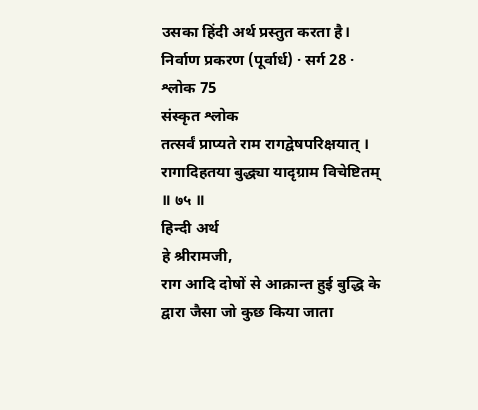उसका हिंदी अर्थ प्रस्तुत करता है।
निर्वाण प्रकरण (पूर्वार्ध) · सर्ग 28 · श्लोक 75
संस्कृत श्लोक
तत्सर्वं प्राप्यते राम रागद्वेषपरिक्षयात् ।
रागादिहतया बुद्ध्या यादृग्राम विचेष्टितम् ॥ ७५ ॥
हिन्दी अर्थ
हे श्रीरामजी,
राग आदि दोषों से आक्रान्त हुई बुद्धि के द्वारा जैसा जो कुछ किया जाता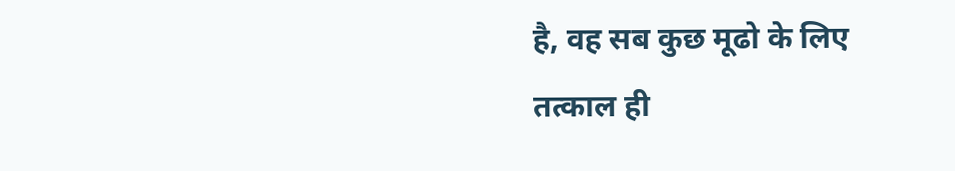है, वह सब कुछ मूढो के लिए
तत्काल ही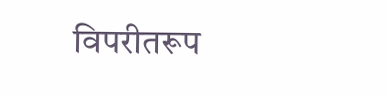विपरीतरूप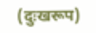(दुःखरूप)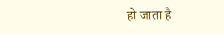हो जाता है